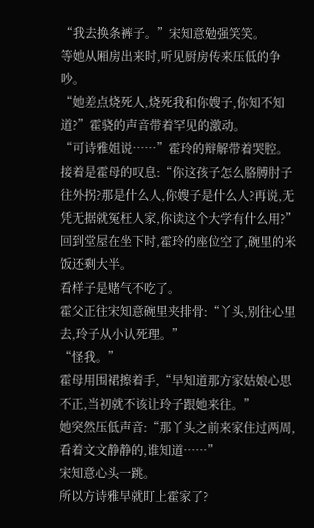“我去换条裤子。”宋知意勉强笑笑。
等她从厢房出来时,听见厨房传来压低的争吵。
“她差点烧死人,烧死我和你嫂子,你知不知道?”霍骁的声音带着罕见的激动。
“可诗雅姐说……”霍玲的辩解带着哭腔。
接着是霍母的叹息:“你这孩子怎么胳膊肘子往外拐?那是什么人,你嫂子是什么人?再说,无凭无据就冤枉人家,你读这个大学有什么用?”
回到堂屋在坐下时,霍玲的座位空了,碗里的米饭还剩大半。
看样子是赌气不吃了。
霍父正往宋知意碗里夹排骨:“丫头,别往心里去,玲子从小认死理。”
“怪我。”
霍母用围裙擦着手,“早知道那方家姑娘心思不正,当初就不该让玲子跟她来往。”
她突然压低声音:“那丫头之前来家住过两周,看着文文静静的,谁知道……”
宋知意心头一跳。
所以方诗雅早就盯上霍家了?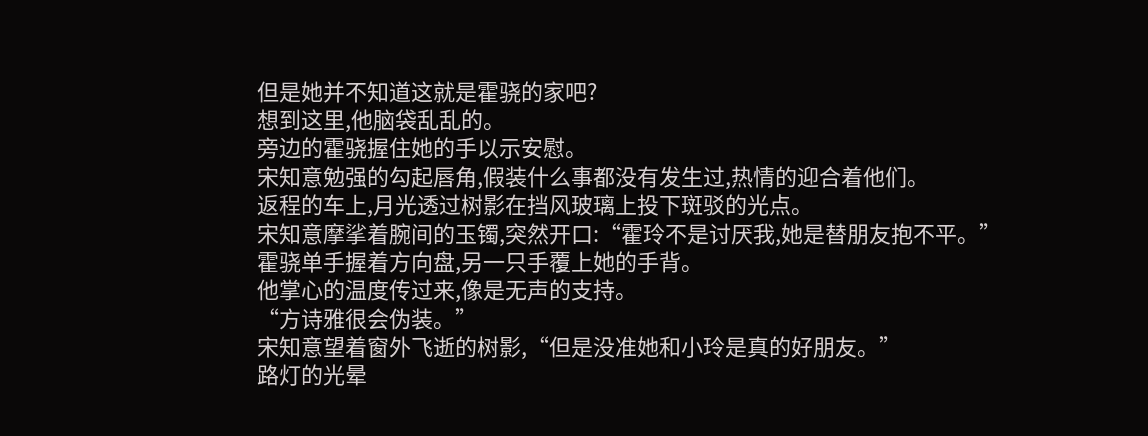但是她并不知道这就是霍骁的家吧?
想到这里,他脑袋乱乱的。
旁边的霍骁握住她的手以示安慰。
宋知意勉强的勾起唇角,假装什么事都没有发生过,热情的迎合着他们。
返程的车上,月光透过树影在挡风玻璃上投下斑驳的光点。
宋知意摩挲着腕间的玉镯,突然开口:“霍玲不是讨厌我,她是替朋友抱不平。”
霍骁单手握着方向盘,另一只手覆上她的手背。
他掌心的温度传过来,像是无声的支持。
“方诗雅很会伪装。”
宋知意望着窗外飞逝的树影,“但是没准她和小玲是真的好朋友。”
路灯的光晕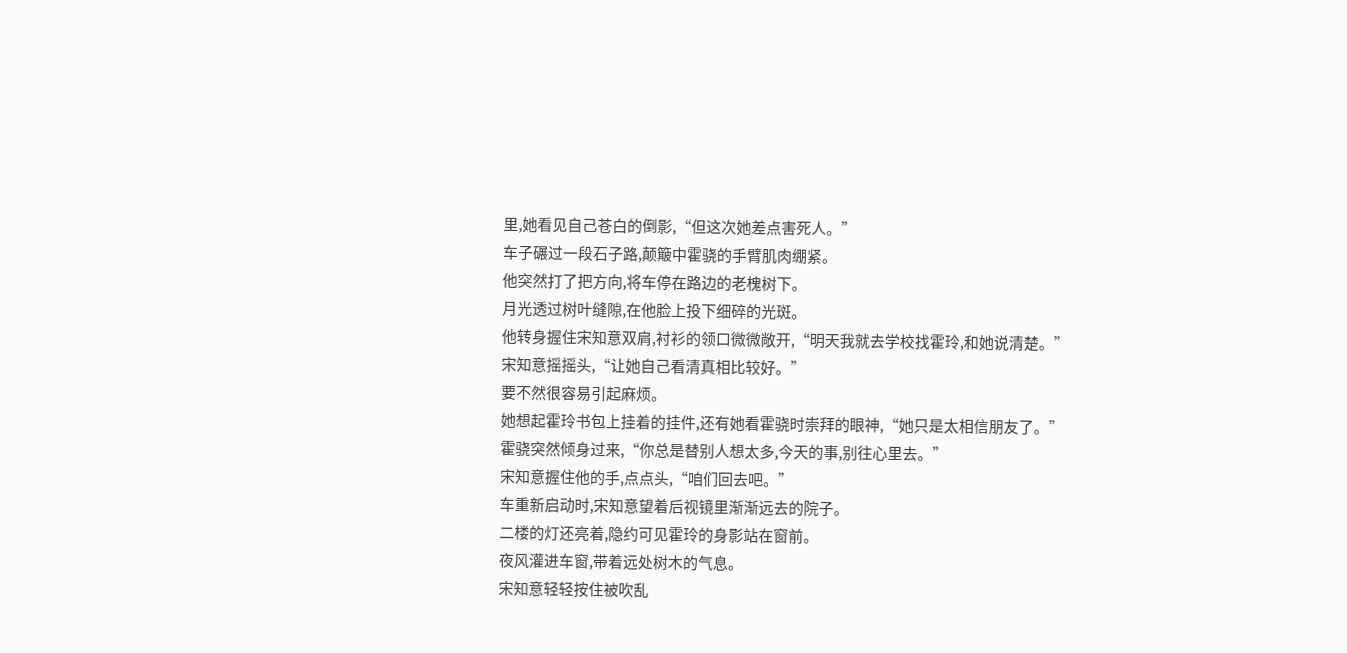里,她看见自己苍白的倒影,“但这次她差点害死人。”
车子碾过一段石子路,颠簸中霍骁的手臂肌肉绷紧。
他突然打了把方向,将车停在路边的老槐树下。
月光透过树叶缝隙,在他脸上投下细碎的光斑。
他转身握住宋知意双肩,衬衫的领口微微敞开,“明天我就去学校找霍玲,和她说清楚。”
宋知意摇摇头,“让她自己看清真相比较好。”
要不然很容易引起麻烦。
她想起霍玲书包上挂着的挂件,还有她看霍骁时崇拜的眼神,“她只是太相信朋友了。”
霍骁突然倾身过来,“你总是替别人想太多,今天的事,别往心里去。”
宋知意握住他的手,点点头,“咱们回去吧。”
车重新启动时,宋知意望着后视镜里渐渐远去的院子。
二楼的灯还亮着,隐约可见霍玲的身影站在窗前。
夜风灌进车窗,带着远处树木的气息。
宋知意轻轻按住被吹乱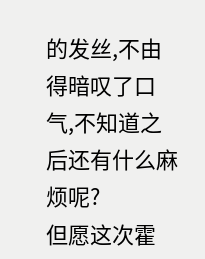的发丝,不由得暗叹了口气,不知道之后还有什么麻烦呢?
但愿这次霍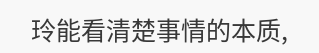玲能看清楚事情的本质,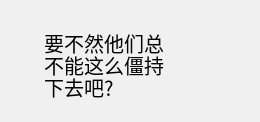要不然他们总不能这么僵持下去吧?